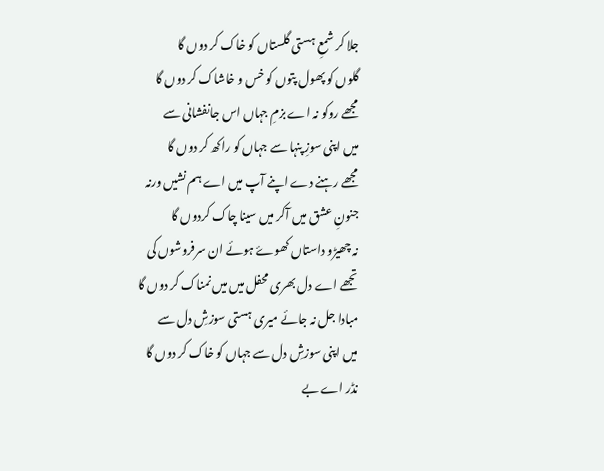جلا کر شمعِ ہستی گلستاں کو خاک کر دوں گا
گلوں کو پھول پتوں کو خس و خاشاک کر دوں گا
مجھے روکو نہ اے بزمِ جہاں اس جانفشانی سے
میں اپنی سوزِ پنہا سے جہاں کو راکھ کر دوں گا
مجھے رہنے دے اپنے آپ میں اے ہم نشیں ورنہ
جنونِ عشق میں آکر میں سینا چاک کردوں گا
نہ چھیڑو داستاں کھوۓ ہوئے ان سرفروشوں کی
تجھے اے دل بھری محفل میں میں نمناک کر دوں گا
مبادا جل نہ جائے میری ہستی سوزشِ دل سے
میں اپنی سوزشِ دل سے جہاں کو خاک کر دوں گا
نڈر اے بے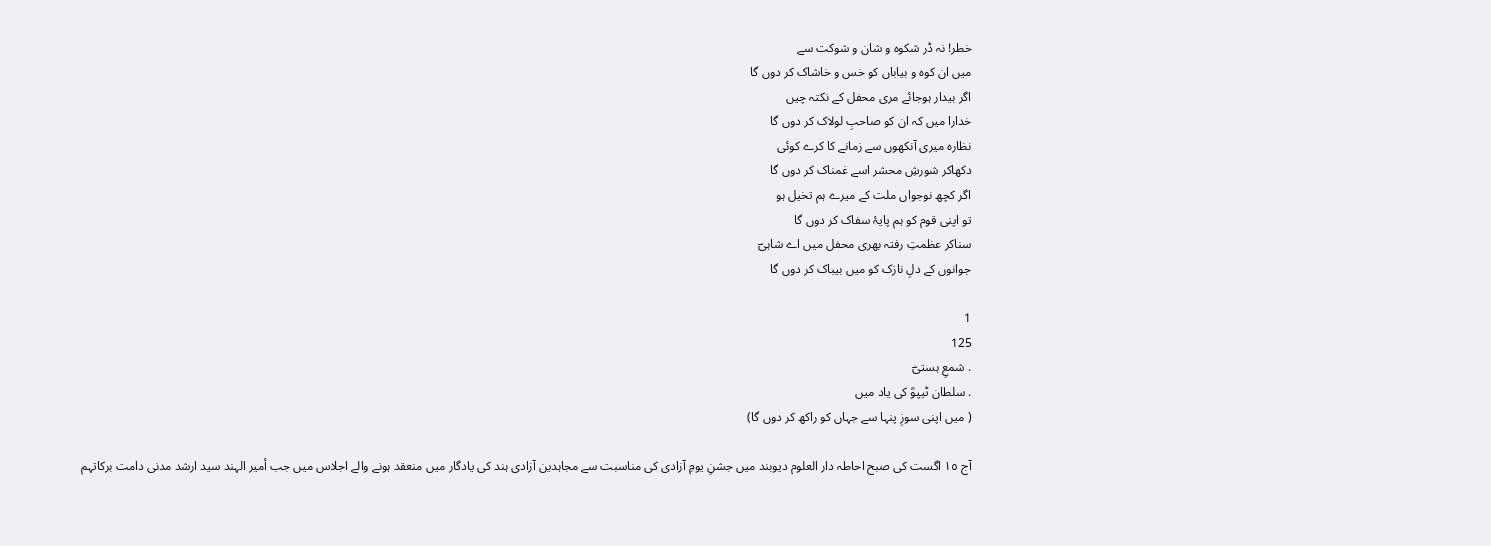خطر! نہ ڈر شکوہ و شان و شوکت سے
میں ان کوہ و بیاباں کو خس و خاشاک کر دوں گا
اگر بیدار ہوجائے مری محفل کے نکتہ چیں
خدارا میں کہ ان کو صاحبِ لولاک کر دوں گا
نظارہ میری آنکھوں سے زمانے کا کرے کوئی
دکھاکر شورشِ محشر اسے غمناک کر دوں گا
اگر کچھ نوجواں ملت کے میرے ہم تخیل ہو
تو اپنی قوم کو ہم پایۂ سفاک کر دوں گا
سناکر عظمتِ رفتہ بھری محفل میں اے شاہیؔ
جوانوں کے دلِ نازک کو میں بیباک کر دوں گا

1
125
. شمعِ ہستیؔ
. سلطان ٹیپوؒ کی یاد میں
( میں اپنی سوزِ پنہا سے جہاں کو راکھ کر دوں گا)

آج ١٥ اگست کی صبح احاطہ دار العلوم دیوبند میں جشنِ یومِ آزادی کی مناسبت سے مجاہدین آزادی ہند کی یادگار میں منعقد ہونے والے اجلاس میں جب أمیر الہند سید ارشد مدنی دامت برکاتہم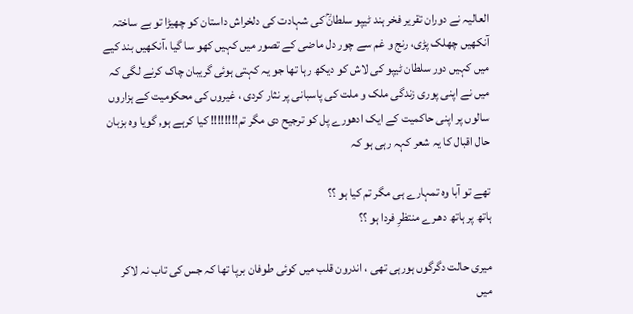العالیہ نے دوران تقریر فخر ہند ٹیپو سلطانؒ کی شہادت کی دلخراش داستان کو چھیڑا تو بے ساختہ آنکھیں چھلک پڑی، رنج و غم سے چور دل ماضی کے تصور میں کہیں کھو سا گیا ،آنکھیں بند کیے میں کہیں دور سلطان ٹیپو کی لاش کو دیکھ رہا تھا جو یہ کہتی ہوئی گریبان چاک کرنے لگی کہ میں نے اپنی پوری زندگی ملک و ملت کی پاسبانی پر نثار کردی ، غیروں کی محکومیت کے ہزاروں سالوں پر اپنی حاکمیت کے ایک ادھورے پل کو ترجیح دی مگر تم!!!!!!!! کیا کرہے ہو, گویا وہ بزبان حال اقبال کا یہ شعر کہہ رہی ہو کہ

تھے تو آبا وہ تمہارے ہی مگر تم کیا ہو ؟؟
ہاتھ پر ہاتھ دھـرے منتظرِ فردا ہو ؟؟

میری حالت دگرگوں ہورہی تھی ، اندرون قلب میں کوئی طوفان برپا تھا کہ جس کی تاب نہ لاکر میں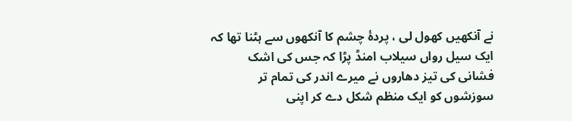نے آنکھیں کھول لی ، پردۂ چشم کا آنکھوں سے ہٹنا تھا کہ ایک سیل رواں سیلاب امنڈ پڑا کہ جس کی اشک فشانی کی تیز دھاروں نے میرے اندر کی تمام تر سوزشوں کو ایک منظم شکل دے کر اپنی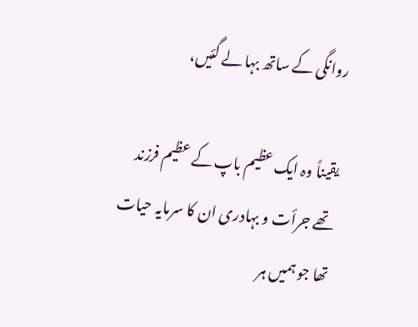روانگی کے ساتھ بہا لے گئیں،

یقیناً وہ ایک عظیم باپ کے عظیم فرزند تھے جرأت و بہادری ان کا سرمایہ حیات تھا جو ہمیں ہر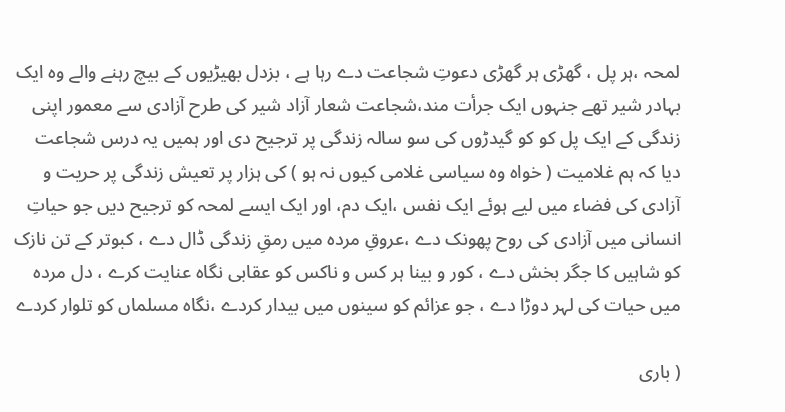لمحہ ،ہر پل ، گھڑی ہر گھڑی دعوتِ شجاعت دے رہا ہے ، بزدل بھیڑیوں کے بیچ رہنے والے وہ ایک بہادر شیر تھے جنہوں ایک جرأت مند،شجاعت شعار آزاد شیر کی طرح آزادی سے معمور اپنی زندگی کے ایک پل کو کو گیدڑوں کی سو سالہ زندگی پر ترجیح دی اور ہمیں یہ درس شجاعت دیا کہ ہم غلامیت ( خواہ وہ سیاسی غلامی کیوں نہ ہو ) کی ہزار پر تعیش زندگی پر حریت و آزادی کی فضاء میں لیے ہوئے ایک نفس ،ایک دم، اور ایک ایسے لمحہ کو ترجیح دیں جو حیاتِ انسانی میں آزادی کی روح پھونک دے ،عروقِ مردہ میں رمقِ زندگی ڈال دے ، کبوتر کے تن نازک کو شاہیں کا جگر بخش دے ، کور و بینا ہر کس و ناکس کو عقابی نگاہ عنایت کرے ، دل مردہ میں حیات کی لہر دوڑا دے ، جو عزائم کو سینوں میں بیدار کردے ،نگاہ مسلماں کو تلوار کردے

( باری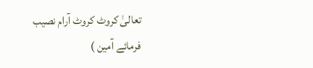تعالیٰ کروٹ کروٹ آرام نصیب فرمائے آمین )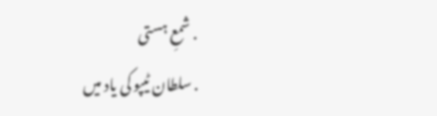. شمعِ ہستی
. سلطان ٹیپو کی یاد میں